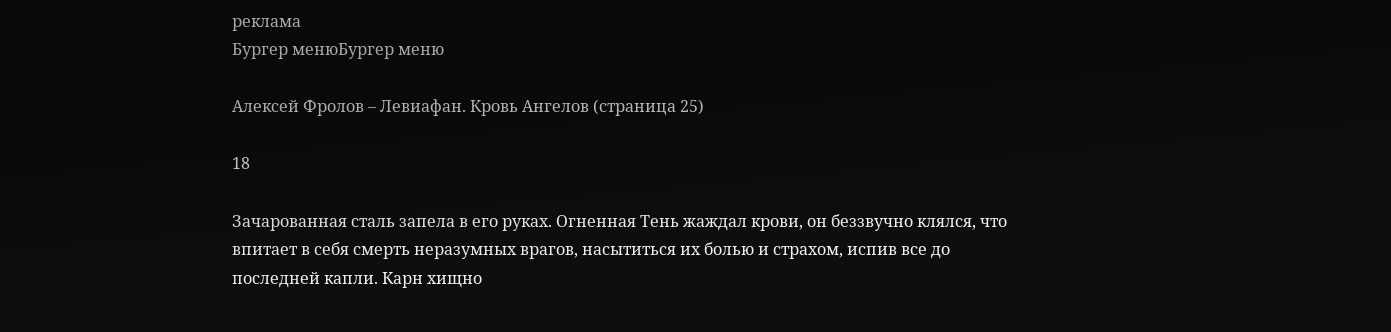реклама
Бургер менюБургер меню

Алексей Фролов – Левиафан. Кровь Ангелов (страница 25)

18

Зачарованная сталь запела в его руках. Огненная Тень жаждал крови, он беззвучно клялся, что впитает в себя смерть неразумных врагов, насытиться их болью и страхом, испив все до последней капли. Карн хищно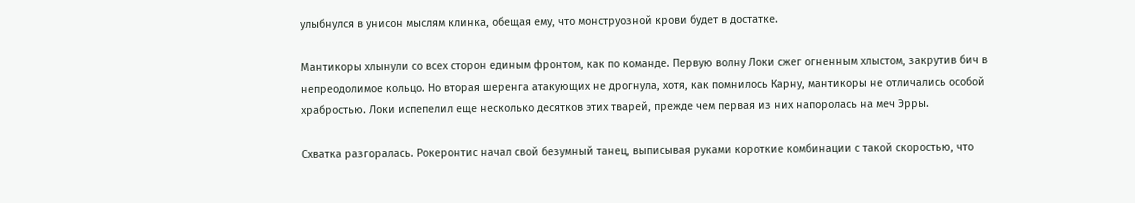улыбнулся в унисон мыслям клинка, обещая ему, что монструозной крови будет в достатке.

Мантикоры хлынули со всех сторон единым фронтом, как по команде. Первую волну Локи сжег огненным хлыстом, закрутив бич в непреодолимое кольцо. Но вторая шеренга атакующих не дрогнула, хотя, как помнилось Карну, мантикоры не отличались особой храбростью. Локи испепелил еще несколько десятков этих тварей, прежде чем первая из них напоролась на меч Эрры.

Схватка разгоралась. Рокеронтис начал свой безумный танец, выписывая руками короткие комбинации с такой скоростью, что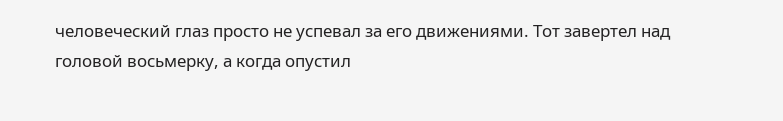человеческий глаз просто не успевал за его движениями. Тот завертел над головой восьмерку, а когда опустил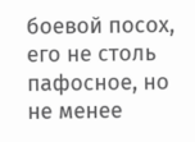боевой посох, его не столь пафосное, но не менее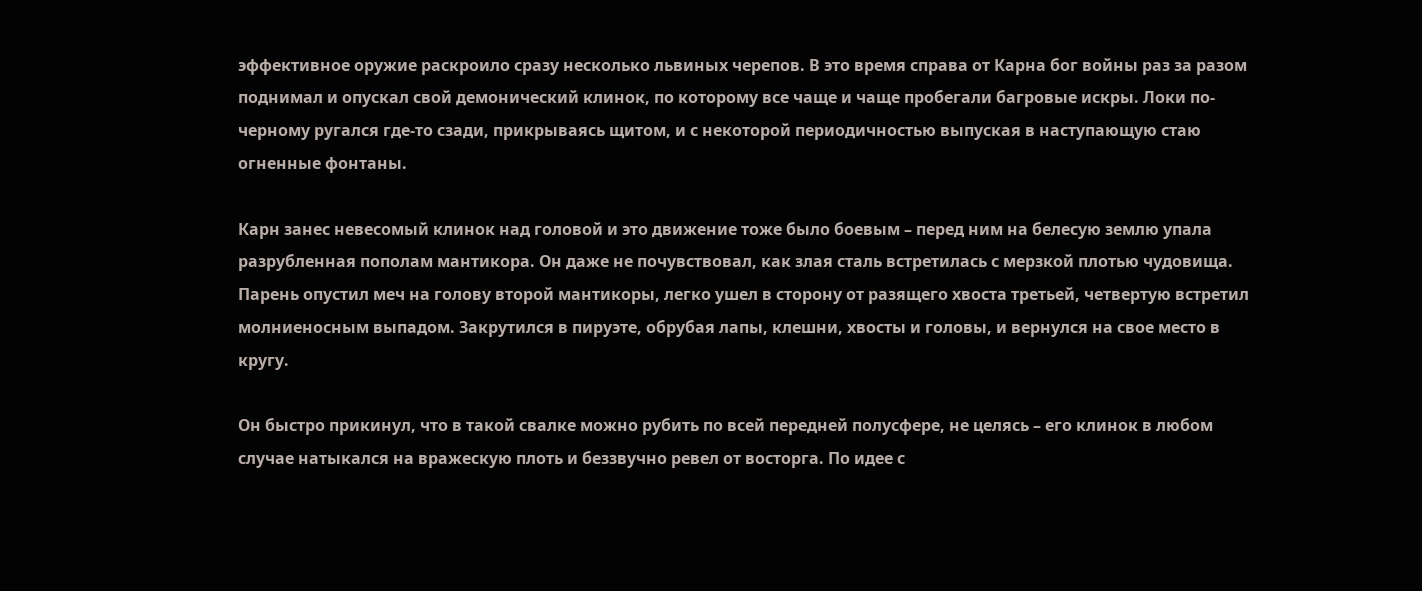эффективное оружие раскроило сразу несколько львиных черепов. В это время справа от Карна бог войны раз за разом поднимал и опускал свой демонический клинок, по которому все чаще и чаще пробегали багровые искры. Локи по-черному ругался где-то сзади, прикрываясь щитом, и с некоторой периодичностью выпуская в наступающую стаю огненные фонтаны.

Карн занес невесомый клинок над головой и это движение тоже было боевым – перед ним на белесую землю упала разрубленная пополам мантикора. Он даже не почувствовал, как злая сталь встретилась с мерзкой плотью чудовища. Парень опустил меч на голову второй мантикоры, легко ушел в сторону от разящего хвоста третьей, четвертую встретил молниеносным выпадом. Закрутился в пируэте, обрубая лапы, клешни, хвосты и головы, и вернулся на свое место в кругу.

Он быстро прикинул, что в такой свалке можно рубить по всей передней полусфере, не целясь – его клинок в любом случае натыкался на вражескую плоть и беззвучно ревел от восторга. По идее с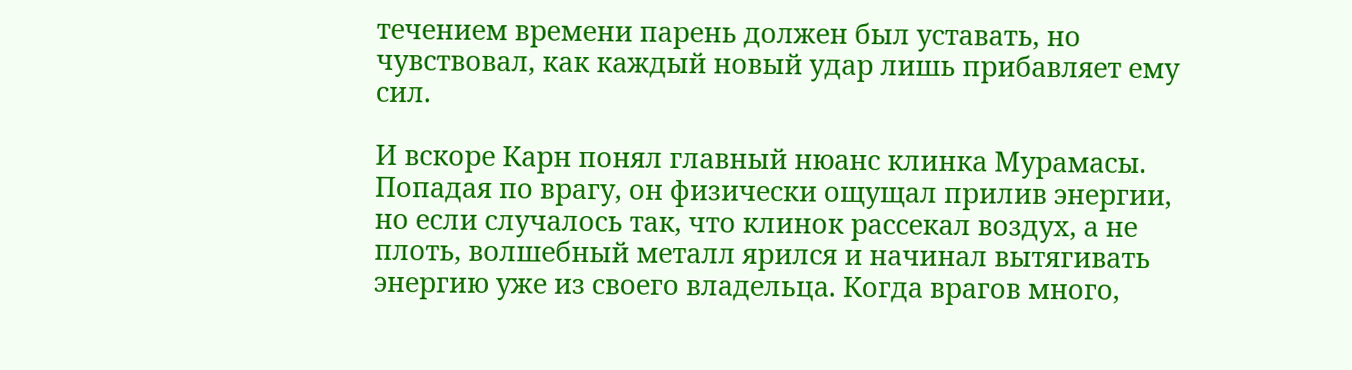течением времени парень должен был уставать, но чувствовал, как каждый новый удар лишь прибавляет ему сил.

И вскоре Карн понял главный нюанс клинка Мурамасы. Попадая по врагу, он физически ощущал прилив энергии, но если случалось так, что клинок рассекал воздух, а не плоть, волшебный металл ярился и начинал вытягивать энергию уже из своего владельца. Когда врагов много,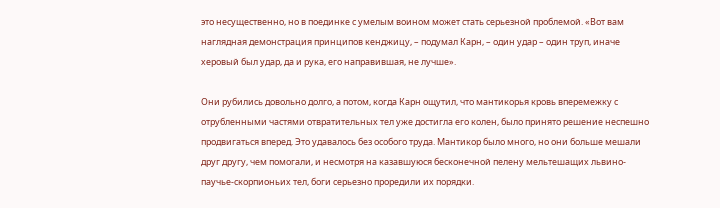это несущественно, но в поединке с умелым воином может стать серьезной проблемой. «Вот вам наглядная демонстрация принципов кенджицу, – подумал Карн, – один удар – один труп, иначе херовый был удар, да и рука, его направившая, не лучше».

Они рубились довольно долго, а потом, когда Карн ощутил, что мантикорья кровь вперемежку с отрубленными частями отвратительных тел уже достигла его колен, было принято решение неспешно продвигаться вперед. Это удавалось без особого труда. Мантикор было много, но они больше мешали друг другу, чем помогали, и несмотря на казавшуюся бесконечной пелену мельтешащих львино-паучье-скорпионьих тел, боги серьезно проредили их порядки.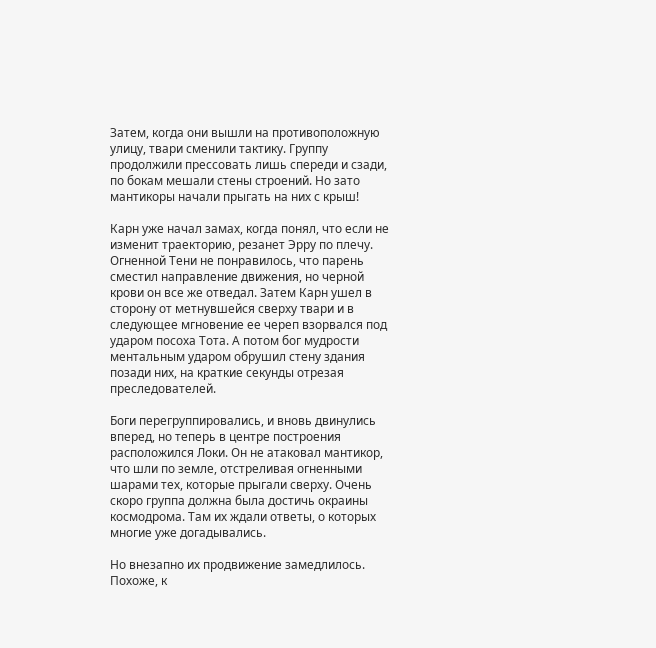Затем, когда они вышли на противоположную улицу, твари сменили тактику. Группу продолжили прессовать лишь спереди и сзади, по бокам мешали стены строений. Но зато мантикоры начали прыгать на них с крыш!

Карн уже начал замах, когда понял, что если не изменит траекторию, резанет Эрру по плечу. Огненной Тени не понравилось, что парень сместил направление движения, но черной крови он все же отведал. Затем Карн ушел в сторону от метнувшейся сверху твари и в следующее мгновение ее череп взорвался под ударом посоха Тота. А потом бог мудрости ментальным ударом обрушил стену здания позади них, на краткие секунды отрезая преследователей.

Боги перегруппировались, и вновь двинулись вперед, но теперь в центре построения расположился Локи. Он не атаковал мантикор, что шли по земле, отстреливая огненными шарами тех, которые прыгали сверху. Очень скоро группа должна была достичь окраины космодрома. Там их ждали ответы, о которых многие уже догадывались.

Но внезапно их продвижение замедлилось. Похоже, к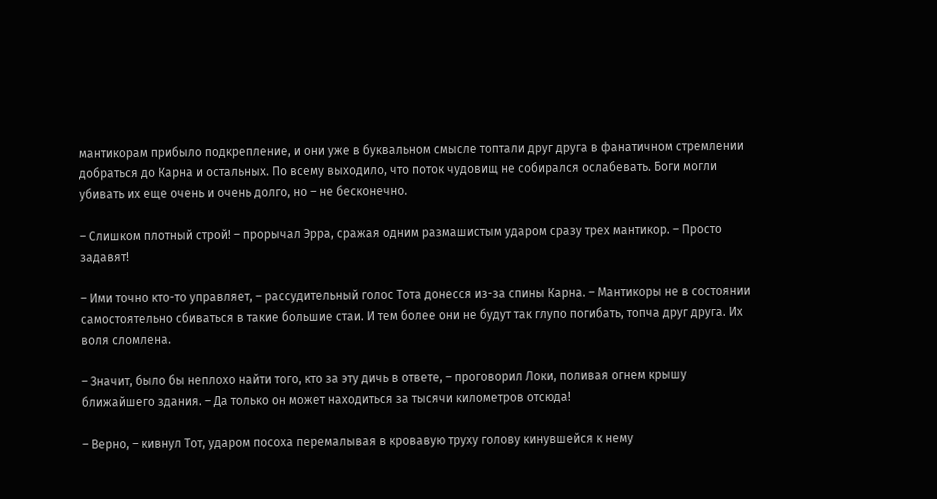мантикорам прибыло подкрепление, и они уже в буквальном смысле топтали друг друга в фанатичном стремлении добраться до Карна и остальных. По всему выходило, что поток чудовищ не собирался ослабевать. Боги могли убивать их еще очень и очень долго, но – не бесконечно.

– Слишком плотный строй! – прорычал Эрра, сражая одним размашистым ударом сразу трех мантикор. – Просто задавят!

– Ими точно кто-то управляет, – рассудительный голос Тота донесся из-за спины Карна. – Мантикоры не в состоянии самостоятельно сбиваться в такие большие стаи. И тем более они не будут так глупо погибать, топча друг друга. Их воля сломлена.

– Значит, было бы неплохо найти того, кто за эту дичь в ответе, – проговорил Локи, поливая огнем крышу ближайшего здания. – Да только он может находиться за тысячи километров отсюда!

– Верно, – кивнул Тот, ударом посоха перемалывая в кровавую труху голову кинувшейся к нему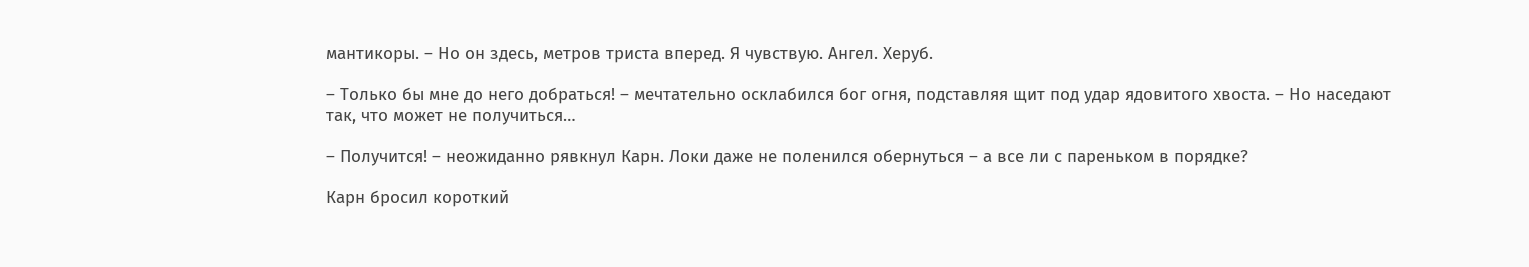мантикоры. – Но он здесь, метров триста вперед. Я чувствую. Ангел. Херуб.

– Только бы мне до него добраться! – мечтательно осклабился бог огня, подставляя щит под удар ядовитого хвоста. – Но наседают так, что может не получиться…

– Получится! – неожиданно рявкнул Карн. Локи даже не поленился обернуться – а все ли с пареньком в порядке?

Карн бросил короткий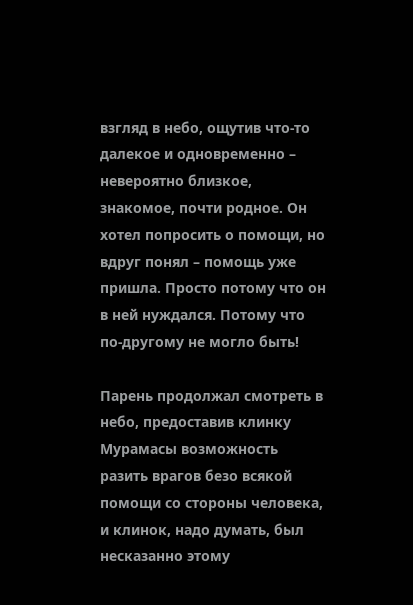взгляд в небо, ощутив что-то далекое и одновременно – невероятно близкое, знакомое, почти родное. Он хотел попросить о помощи, но вдруг понял – помощь уже пришла. Просто потому что он в ней нуждался. Потому что по-другому не могло быть!

Парень продолжал смотреть в небо, предоставив клинку Мурамасы возможность разить врагов безо всякой помощи со стороны человека, и клинок, надо думать, был несказанно этому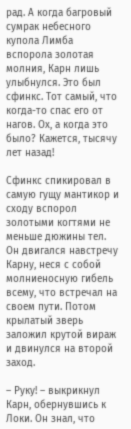рад. А когда багровый сумрак небесного купола Лимба вспорола золотая молния, Карн лишь улыбнулся. Это был сфинкс. Тот самый, что когда-то спас его от нагов. Ох, а когда это было? Кажется, тысячу лет назад!

Сфинкс спикировал в самую гущу мантикор и сходу вспорол золотыми когтями не меньше дюжины тел. Он двигался навстречу Карну, неся с собой молниеносную гибель всему, что встречал на своем пути. Потом крылатый зверь заложил крутой вираж и двинулся на второй заход.

– Руку! – выкрикнул Карн, обернувшись к Локи. Он знал, что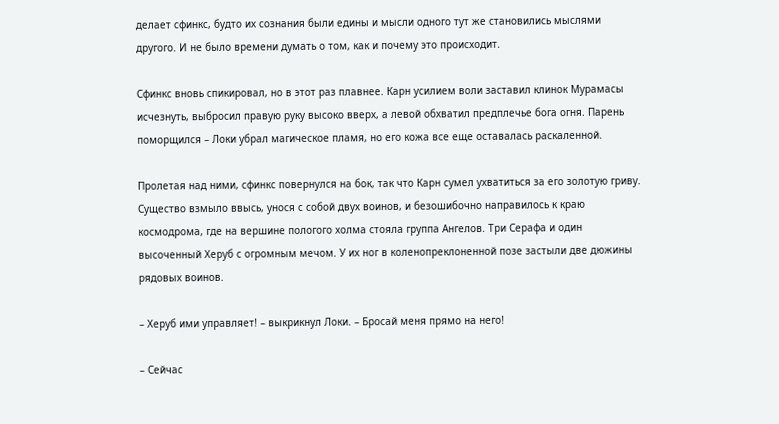делает сфинкс, будто их сознания были едины и мысли одного тут же становились мыслями другого. И не было времени думать о том, как и почему это происходит.

Сфинкс вновь спикировал, но в этот раз плавнее. Карн усилием воли заставил клинок Мурамасы исчезнуть, выбросил правую руку высоко вверх, а левой обхватил предплечье бога огня. Парень поморщился – Локи убрал магическое пламя, но его кожа все еще оставалась раскаленной.

Пролетая над ними, сфинкс повернулся на бок, так что Карн сумел ухватиться за его золотую гриву. Существо взмыло ввысь, унося с собой двух воинов, и безошибочно направилось к краю космодрома, где на вершине пологого холма стояла группа Ангелов. Три Серафа и один высоченный Херуб с огромным мечом. У их ног в коленопреклоненной позе застыли две дюжины рядовых воинов.

– Херуб ими управляет! – выкрикнул Локи. – Бросай меня прямо на него!

– Сейчас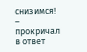снизимся! – прокричал в ответ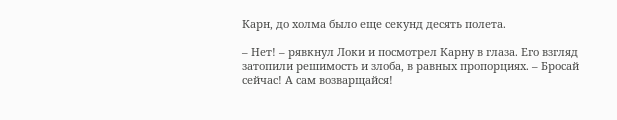Карн, до холма было еще секунд десять полета.

– Нет! – рявкнул Локи и посмотрел Карну в глаза. Его взгляд затопили решимость и злоба, в равных пропорциях. – Бросай сейчас! А сам возварщайся!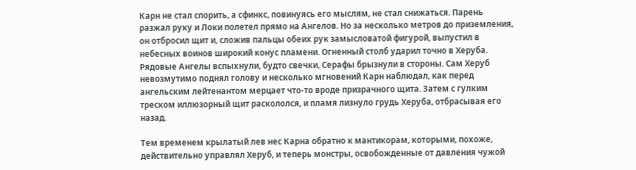Карн не стал спорить, а сфинкс, повинуясь его мыслям, не стал снижаться. Парень разжал руку и Локи полетел прямо на Ангелов. Но за несколько метров до приземления, он отбросил щит и, сложив пальцы обеих рук замысловатой фигурой, выпустил в небесных воинов широкий конус пламени. Огненный столб ударил точно в Херуба. Рядовые Ангелы вспыхнули, будто свечки, Серафы брызнули в стороны. Сам Херуб невозмутимо поднял голову и несколько мгновений Карн наблюдал, как перед ангельским лейтенантом мерцает что-то вроде призрачного щита. Затем с гулким треском иллюзорный щит раскололся, и пламя лизнуло грудь Херуба, отбрасывая его назад.

Тем временем крылатый лев нес Карна обратно к мантикорам, которыми, похоже, действительно управлял Херуб, и теперь монстры, освобожденные от давления чужой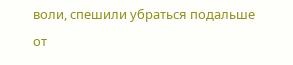воли, спешили убраться подальше от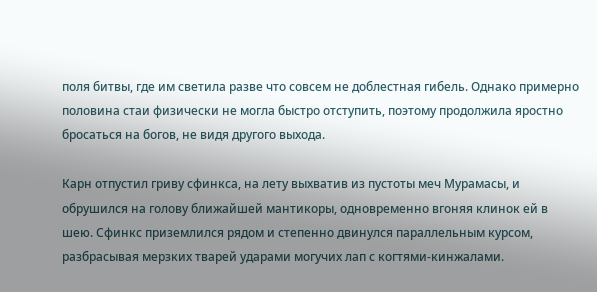поля битвы, где им светила разве что совсем не доблестная гибель. Однако примерно половина стаи физически не могла быстро отступить, поэтому продолжила яростно бросаться на богов, не видя другого выхода.

Карн отпустил гриву сфинкса, на лету выхватив из пустоты меч Мурамасы, и обрушился на голову ближайшей мантикоры, одновременно вгоняя клинок ей в шею. Сфинкс приземлился рядом и степенно двинулся параллельным курсом, разбрасывая мерзких тварей ударами могучих лап с когтями-кинжалами.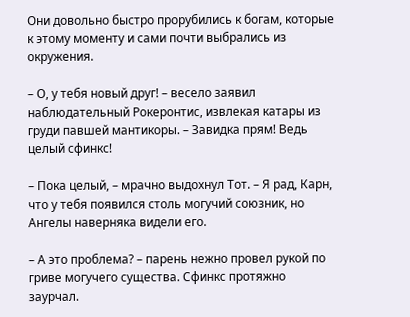Они довольно быстро прорубились к богам, которые к этому моменту и сами почти выбрались из окружения.

– О, у тебя новый друг! – весело заявил наблюдательный Рокеронтис, извлекая катары из груди павшей мантикоры. – Завидка прям! Ведь целый сфинкс!

– Пока целый, – мрачно выдохнул Тот. – Я рад, Карн, что у тебя появился столь могучий союзник, но Ангелы наверняка видели его.

– А это проблема? – парень нежно провел рукой по гриве могучего существа. Сфинкс протяжно заурчал.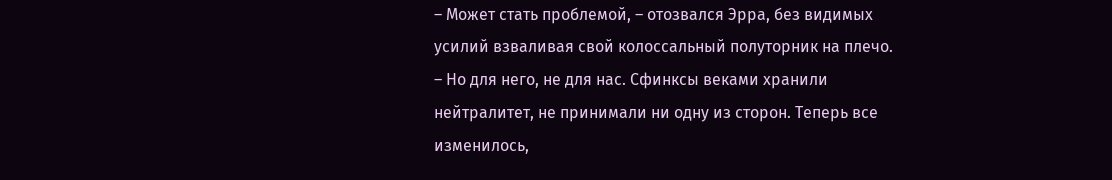– Может стать проблемой, – отозвался Эрра, без видимых усилий взваливая свой колоссальный полуторник на плечо. – Но для него, не для нас. Сфинксы веками хранили нейтралитет, не принимали ни одну из сторон. Теперь все изменилось,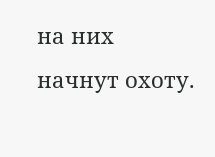на них начнут охоту.